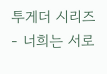투게더 시리즈 - 너희는 서로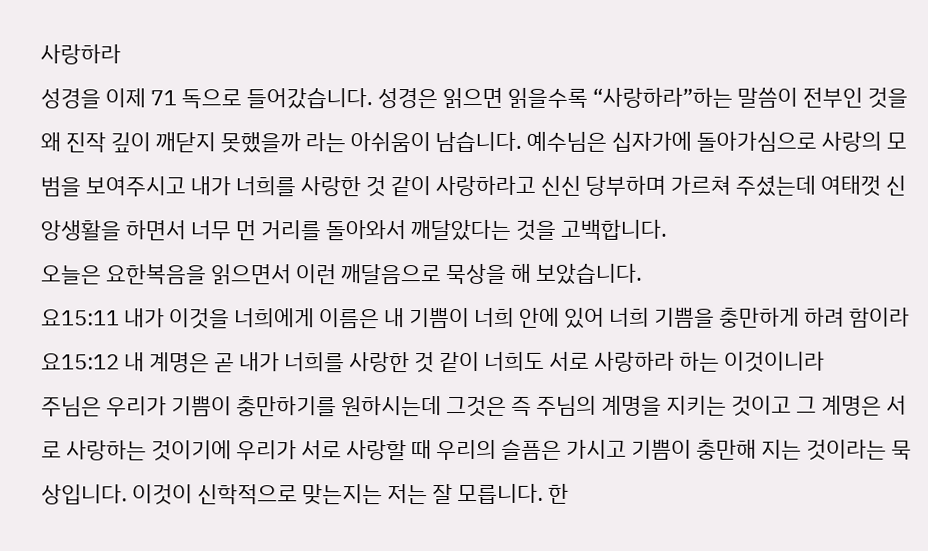사랑하라
성경을 이제 71 독으로 들어갔습니다. 성경은 읽으면 읽을수록 “사랑하라”하는 말씀이 전부인 것을 왜 진작 깊이 깨닫지 못했을까 라는 아쉬움이 남습니다. 예수님은 십자가에 돌아가심으로 사랑의 모범을 보여주시고 내가 너희를 사랑한 것 같이 사랑하라고 신신 당부하며 가르쳐 주셨는데 여태껏 신앙생활을 하면서 너무 먼 거리를 돌아와서 깨달았다는 것을 고백합니다.
오늘은 요한복음을 읽으면서 이런 깨달음으로 묵상을 해 보았습니다.
요15:11 내가 이것을 너희에게 이름은 내 기쁨이 너희 안에 있어 너희 기쁨을 충만하게 하려 함이라
요15:12 내 계명은 곧 내가 너희를 사랑한 것 같이 너희도 서로 사랑하라 하는 이것이니라
주님은 우리가 기쁨이 충만하기를 원하시는데 그것은 즉 주님의 계명을 지키는 것이고 그 계명은 서로 사랑하는 것이기에 우리가 서로 사랑할 때 우리의 슬픔은 가시고 기쁨이 충만해 지는 것이라는 묵상입니다. 이것이 신학적으로 맞는지는 저는 잘 모릅니다. 한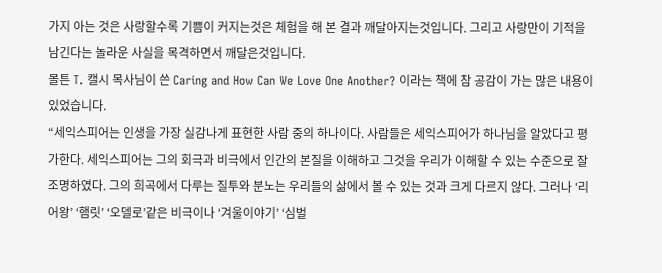가지 아는 것은 사랑할수록 기쁨이 커지는것은 체험을 해 본 결과 깨달아지는것입니다. 그리고 사랑만이 기적을 남긴다는 놀라운 사실을 목격하면서 깨달은것입니다.
몰튼 T. 캘시 목사님이 쓴 Caring and How Can We Love One Another? 이라는 책에 참 공감이 가는 많은 내용이 있었습니다.
“세익스피어는 인생을 가장 실감나게 표현한 사람 중의 하나이다. 사람들은 세익스피어가 하나님을 알았다고 평가한다. 세익스피어는 그의 회극과 비극에서 인간의 본질을 이해하고 그것을 우리가 이해할 수 있는 수준으로 잘 조명하였다. 그의 희곡에서 다루는 질투와 분노는 우리들의 삶에서 볼 수 있는 것과 크게 다르지 않다. 그러나 ‘리어왕’ ‘햄릿’ ‘오델로’같은 비극이나 ‘겨울이야기’ ‘심벌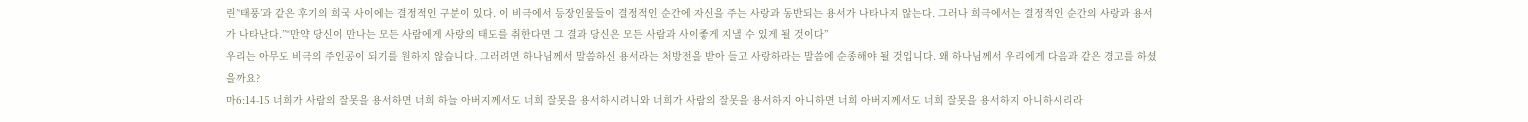린’‘태풍’과 같은 후기의 희국 사이에는 결정적인 구분이 있다. 이 비극에서 등장인물들이 결정적인 순간에 자신을 주는 사랑과 동반되는 용서가 나타나지 않는다. 그러나 희극에서는 결정적인 순간의 사랑과 용서가 나타난다.”“만약 당신이 만나는 모든 사람에게 사랑의 태도를 취한다면 그 결과 당신은 모든 사람과 사이좋게 지낼 수 있게 될 것이다”
우리는 아무도 비극의 주인공이 되기를 원하지 않습니다. 그러려면 하나님께서 말씀하신 용서라는 처방전을 받아 들고 사랑하라는 말씀에 순종해야 될 것입니다. 왜 하나님께서 우리에게 다음과 같은 경고를 하셨을까요?
마6:14-15 너희가 사람의 잘못을 용서하면 너희 하늘 아버지께서도 너희 잘못을 용서하시려니와 너희가 사람의 잘못을 용서하지 아니하면 너희 아버지께서도 너희 잘못을 용서하지 아니하시리라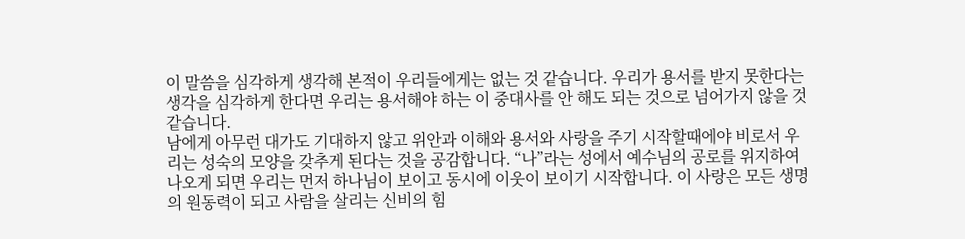이 말씀을 심각하게 생각해 본적이 우리들에게는 없는 것 같습니다. 우리가 용서를 받지 못한다는 생각을 심각하게 한다면 우리는 용서해야 하는 이 중대사를 안 해도 되는 것으로 넘어가지 않을 것 같습니다.
남에게 아무런 대가도 기대하지 않고 위안과 이해와 용서와 사랑을 주기 시작할때에야 비로서 우리는 성숙의 모양을 갖추게 된다는 것을 공감합니다. “나”라는 성에서 예수님의 공로를 위지하여 나오게 되면 우리는 먼저 하나님이 보이고 동시에 이웃이 보이기 시작합니다. 이 사랑은 모든 생명의 원동력이 되고 사람을 살리는 신비의 힘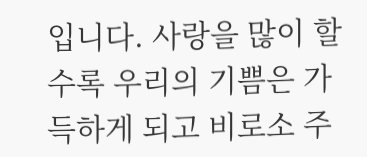입니다. 사랑을 많이 할수록 우리의 기쁨은 가득하게 되고 비로소 주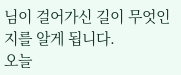님이 걸어가신 길이 무엇인지를 알게 됩니다.
오늘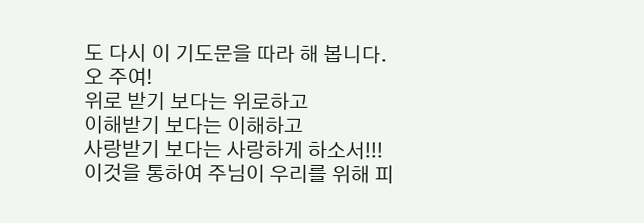도 다시 이 기도문을 따라 해 봅니다.
오 주여!
위로 받기 보다는 위로하고
이해받기 보다는 이해하고
사랑받기 보다는 사랑하게 하소서!!!
이것을 통하여 주님이 우리를 위해 피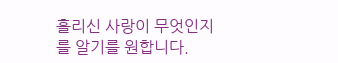흘리신 사랑이 무엇인지를 알기를 원합니다.